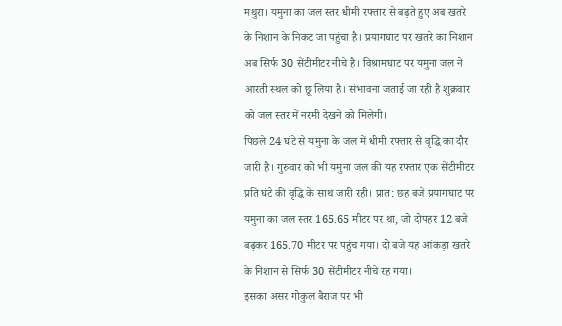मथुरा। यमुना का जल स्तर धीमी रफ्तार से बढ़ते हुए अब खतरे के निशान के निकट जा पहुंचा है। प्रयागघाट पर खतरे का निशान अब सिर्फ 30 सेंटीमीटर नीचे है। विश्रामघाट पर यमुना जल ने आरती स्थल को छू लिया है। संभावना जताई जा रही है शुक्रवार को जल स्तर में नरमी देखने को मिलेगी।
पिछले 24 घंटे से यमुना के जल में धीमी रफ्तार से वृद्धि का दौर जारी है। गुरुवार को भी यमुना जल की यह रफ्तार एक सेंटीमीटर प्रति घंटे की वृद्धि के साथ जारी रही। प्रात: छह बजे प्रयागघाट पर यमुना का जल स्तर 165.65 मीटर पर था, जो दोपहर 12 बजे बढ़कर 165.70 मीटर पर पहुंच गया। दो बजे यह आंकड़ा खतरे के निशान से सिर्फ 30 सेंटीमीटर नीचे रह गया।
इसका असर गोकुल बैराज पर भी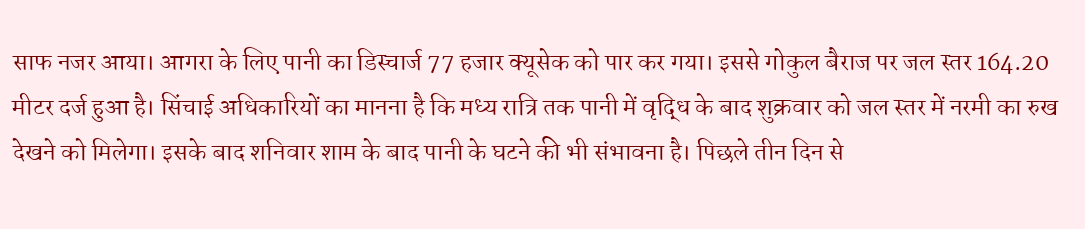साफ नजर आया। आगरा के लिए पानी का डिस्चार्ज 77 हजार क्यूसेक को पार कर गया। इससे गोकुल बैराज पर जल स्तर 164.20 मीटर दर्ज हुआ है। सिंचाई अधिकारियों का मानना है कि मध्य रात्रि तक पानी में वृद्धि के बाद शुक्रवार को जल स्तर में नरमी का रुख देखने को मिलेगा। इसके बाद शनिवार शाम के बाद पानी के घटने की भी संभावना है। पिछले तीन दिन से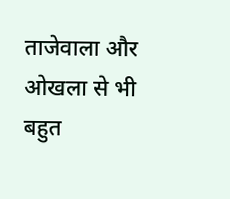ताजेवाला और ओखला से भी बहुत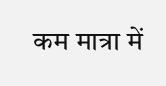कम मात्रा में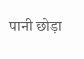पानी छोड़ा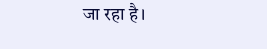जा रहा है।